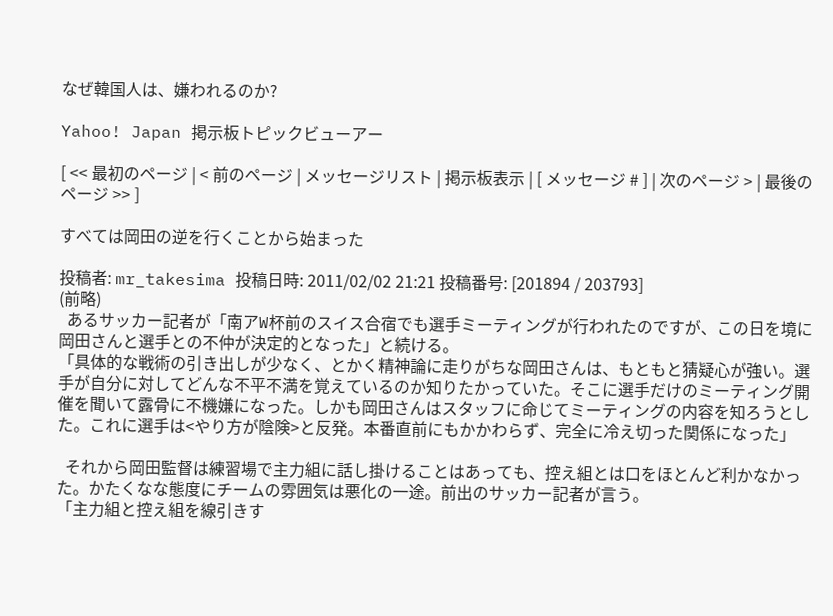なぜ韓国人は、嫌われるのか?

Yahoo! Japan 掲示板トピックビューアー

[ << 最初のページ | < 前のページ | メッセージリスト | 掲示板表示 | [ メッセージ # ] | 次のページ > | 最後のページ >> ]

すべては岡田の逆を行くことから始まった

投稿者: mr_takesima 投稿日時: 2011/02/02 21:21 投稿番号: [201894 / 203793]
(前略)
  あるサッカー記者が「南アW杯前のスイス合宿でも選手ミーティングが行われたのですが、この日を境に岡田さんと選手との不仲が決定的となった」と続ける。
「具体的な戦術の引き出しが少なく、とかく精神論に走りがちな岡田さんは、もともと猜疑心が強い。選手が自分に対してどんな不平不満を覚えているのか知りたかっていた。そこに選手だけのミーティング開催を聞いて露骨に不機嫌になった。しかも岡田さんはスタッフに命じてミーティングの内容を知ろうとした。これに選手は<やり方が陰険>と反発。本番直前にもかかわらず、完全に冷え切った関係になった」

  それから岡田監督は練習場で主力組に話し掛けることはあっても、控え組とは口をほとんど利かなかった。かたくなな態度にチームの雰囲気は悪化の一途。前出のサッカー記者が言う。
「主力組と控え組を線引きす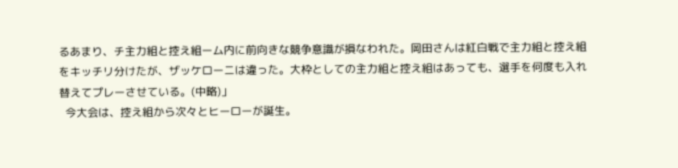るあまり、チ主力組と控え組ーム内に前向きな競争意識が損なわれた。岡田さんは紅白戦で主力組と控え組をキッチリ分けたが、ザッケローニは違った。大枠としての主力組と控え組はあっても、選手を何度も入れ替えてプレーさせている。(中略)」
  今大会は、控え組から次々とヒーローが誕生。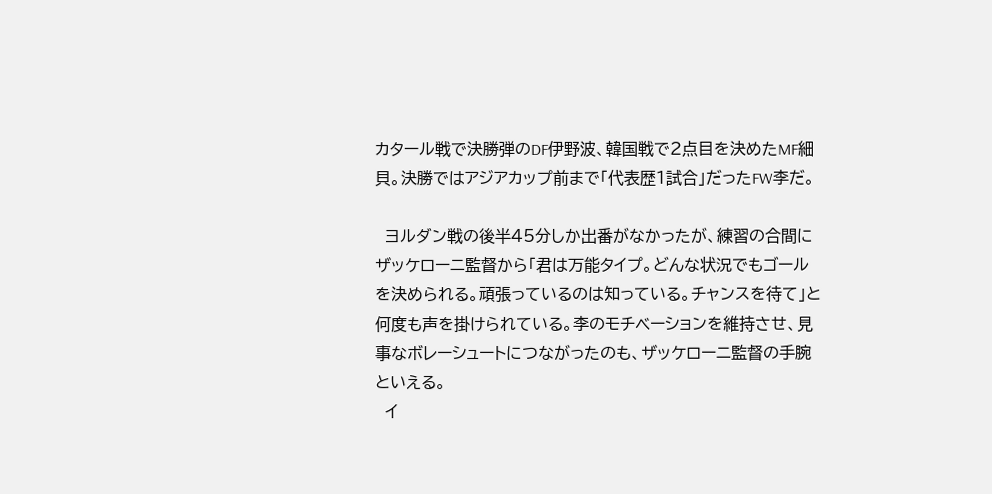カタール戦で決勝弾のDF伊野波、韓国戦で2点目を決めたMF細貝。決勝ではアジアカップ前まで「代表歴1試合」だったFW李だ。

  ヨルダン戦の後半45分しか出番がなかったが、練習の合間にザッケローニ監督から「君は万能タイプ。どんな状況でもゴールを決められる。頑張っているのは知っている。チャンスを待て」と何度も声を掛けられている。李のモチベーションを維持させ、見事なボレーシュートにつながったのも、ザッケローニ監督の手腕といえる。
  イ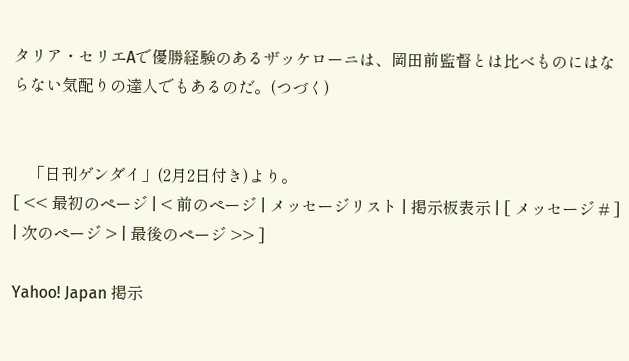タリア・セリエAで優勝経験のあるザッケローニは、岡田前監督とは比べものにはならない気配りの達人でもあるのだ。(つづく)


    「日刊ゲンダイ」(2月2日付き)より。
[ << 最初のページ | < 前のページ | メッセージリスト | 掲示板表示 | [ メッセージ # ] | 次のページ > | 最後のページ >> ]

Yahoo! Japan 掲示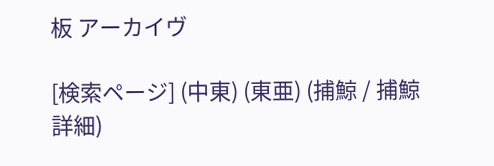板 アーカイヴ

[検索ページ] (中東) (東亜) (捕鯨 / 捕鯨詳細)